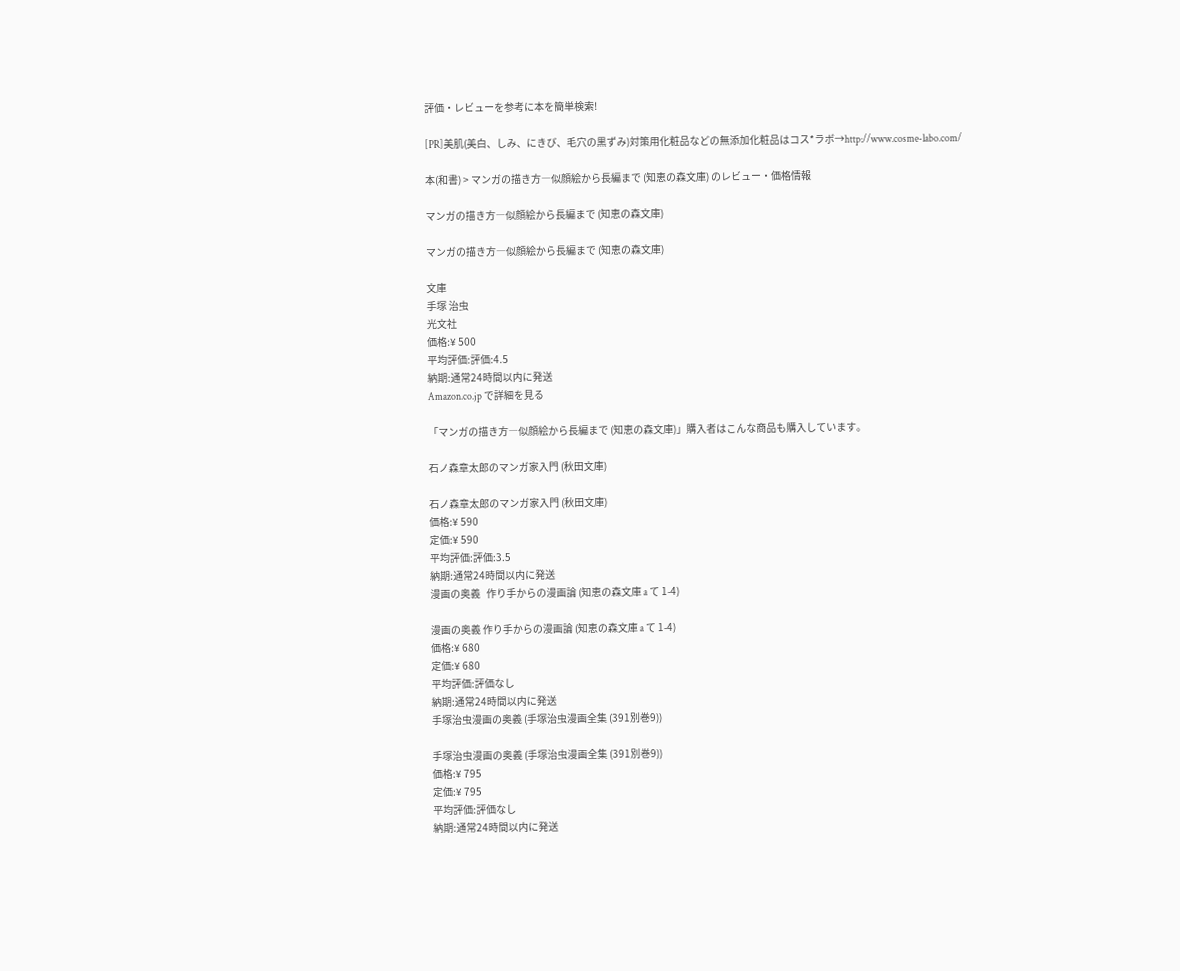評価・レビューを参考に本を簡単検索!

[PR]美肌(美白、しみ、にきび、毛穴の黒ずみ)対策用化粧品などの無添加化粧品はコス*ラボ→http://www.cosme-labo.com/

本(和書) > マンガの描き方―似顔絵から長編まで (知恵の森文庫) のレビュー・価格情報

マンガの描き方―似顔絵から長編まで (知恵の森文庫)

マンガの描き方―似顔絵から長編まで (知恵の森文庫)

文庫
手塚 治虫
光文社
価格:¥ 500
平均評価:評価:4.5
納期:通常24時間以内に発送
Amazon.co.jp で詳細を見る

「マンガの描き方―似顔絵から長編まで (知恵の森文庫)」購入者はこんな商品も購入しています。

石ノ森章太郎のマンガ家入門 (秋田文庫)

石ノ森章太郎のマンガ家入門 (秋田文庫)
価格:¥ 590
定価:¥ 590
平均評価:評価:3.5
納期:通常24時間以内に発送
漫画の奥義   作り手からの漫画論 (知恵の森文庫 a て 1-4)

漫画の奥義 作り手からの漫画論 (知恵の森文庫 a て 1-4)
価格:¥ 680
定価:¥ 680
平均評価:評価なし
納期:通常24時間以内に発送
手塚治虫漫画の奥義 (手塚治虫漫画全集 (391別巻9))

手塚治虫漫画の奥義 (手塚治虫漫画全集 (391別巻9))
価格:¥ 795
定価:¥ 795
平均評価:評価なし
納期:通常24時間以内に発送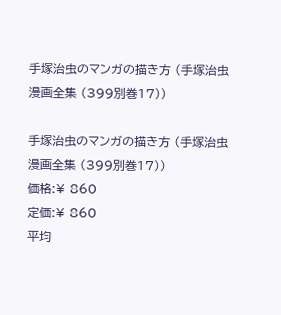手塚治虫のマンガの描き方 (手塚治虫漫画全集 (399別巻17))

手塚治虫のマンガの描き方 (手塚治虫漫画全集 (399別巻17))
価格:¥ 860
定価:¥ 860
平均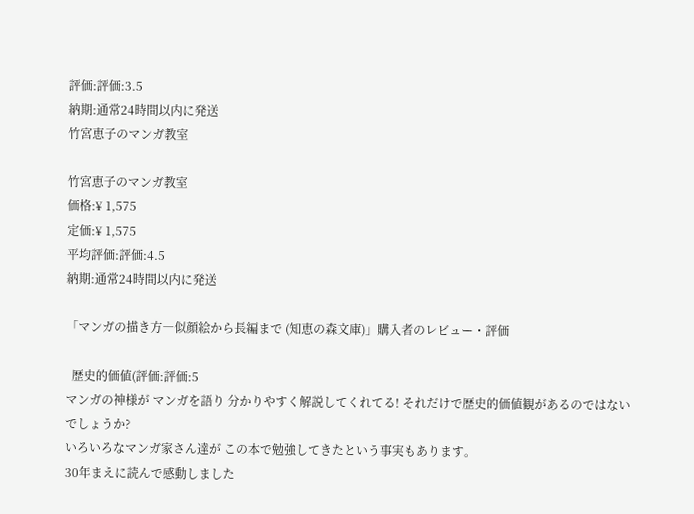評価:評価:3.5
納期:通常24時間以内に発送
竹宮恵子のマンガ教室

竹宮恵子のマンガ教室
価格:¥ 1,575
定価:¥ 1,575
平均評価:評価:4.5
納期:通常24時間以内に発送

「マンガの描き方―似顔絵から長編まで (知恵の森文庫)」購入者のレビュー・評価

  歴史的価値(評価:評価:5
マンガの神様が マンガを語り 分かりやすく解説してくれてる! それだけで歴史的価値観があるのではないでしょうか?
いろいろなマンガ家さん達が この本で勉強してきたという事実もあります。
30年まえに読んで感動しました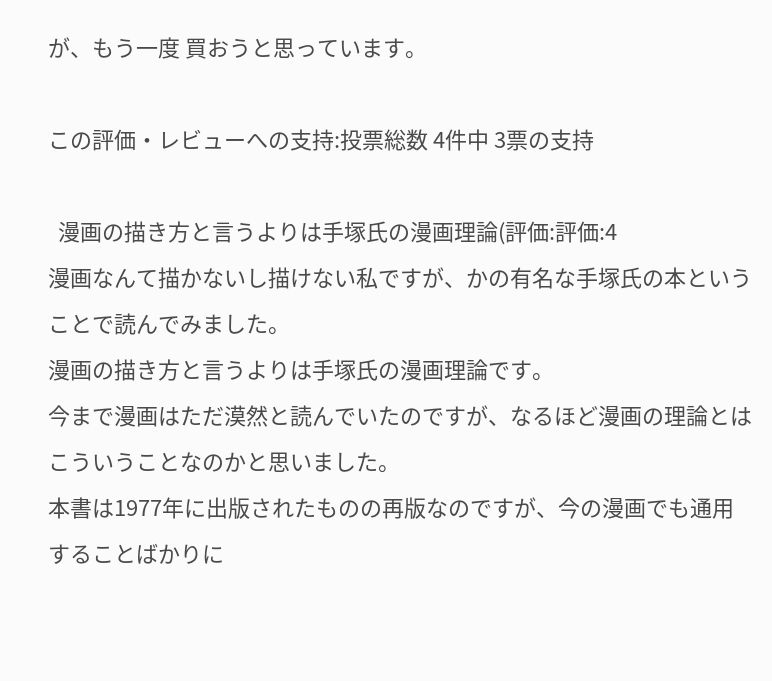が、もう一度 買おうと思っています。

この評価・レビューへの支持:投票総数 4件中 3票の支持

  漫画の描き方と言うよりは手塚氏の漫画理論(評価:評価:4
漫画なんて描かないし描けない私ですが、かの有名な手塚氏の本ということで読んでみました。
漫画の描き方と言うよりは手塚氏の漫画理論です。
今まで漫画はただ漠然と読んでいたのですが、なるほど漫画の理論とはこういうことなのかと思いました。
本書は1977年に出版されたものの再版なのですが、今の漫画でも通用することばかりに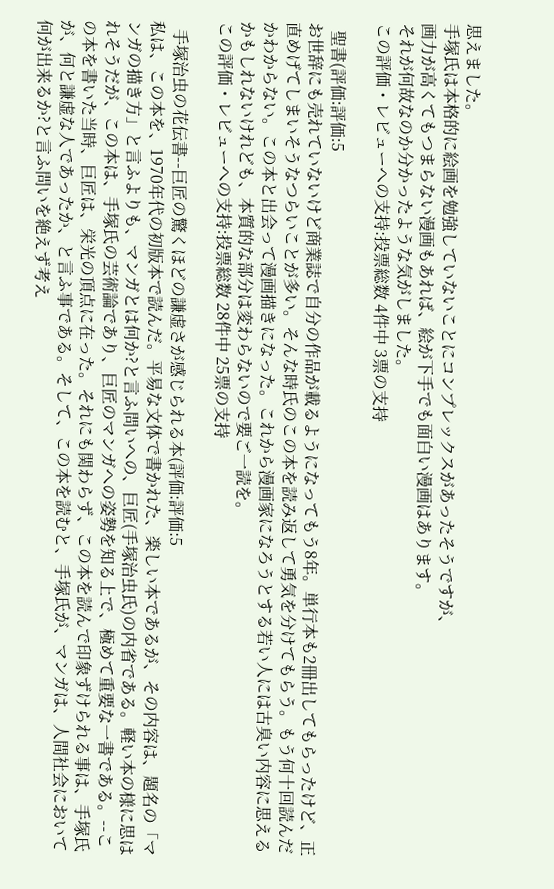思えました。
手塚氏は本格的に絵画を勉強していないことにコンプレックスがあったそうですが、
画力が高くてもつまらない漫画もあれば、絵が下手でも面白い漫画はあります。
それが何故なのか分かったような気がしました。
この評価・レビューへの支持:投票総数 4件中 3票の支持

  聖書(評価:評価:5
お世辞にも売れていないけど商業誌で自分の作品が載るようになってもう8年。単行本も2冊出してもらったけど、正直めげてしまいそうなつらいことが多い。そんな時氏のこの本を読み返して勇気を分けてもらう。もう何十回読んだかわからない。この本と出会って漫画描きになった。これから漫画家になろうとする若い人には古臭い内容に思えるかもしれないけれども、本質的な部分は変わらないので要ご一読を。
この評価・レビューへの支持:投票総数 28件中 25票の支持

  手塚治虫の花伝書--巨匠の驚くほどの謙虚さが感じられる本(評価:評価:5
私は、この本を、1970年代の初版本で読んだ。平易な文体で書かれた、楽しい本であるが、その内容は、題名の「マンガの描き方」と言ふよりも、マンガとは何か?と言ふ問いへの、巨匠(手塚治虫氏)の内省である。軽い本の様に思はれそうだが、この本は、手塚氏の芸術論であり、巨匠のマンガへの姿勢を知る上で、極めて重要な一書である。--この本を書いた当時、巨匠は、栄光の頂点に在った。それにも関わらず、この本を読んで印象ずけられる事は、手塚氏が、何と謙虚な人であったか、と言ふ事である。そして、この本を読むと、手塚氏が、マンガは、人間社会において何が出来るか?と言ふ問いを絶えず考え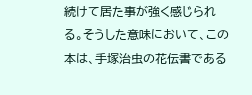続けて居た事が強く感じられる。そうした意味において、この本は、手塚治虫の花伝書である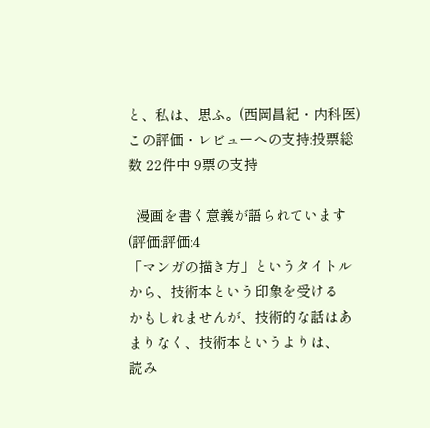と、私は、思ふ。(西岡昌紀・内科医)
この評価・レビューへの支持:投票総数 22件中 9票の支持

  漫画を書く意義が語られています(評価:評価:4
「マンガの描き方」というタイトルから、技術本という印象を受ける
かもしれませんが、技術的な話はあまりなく、技術本というよりは、
読み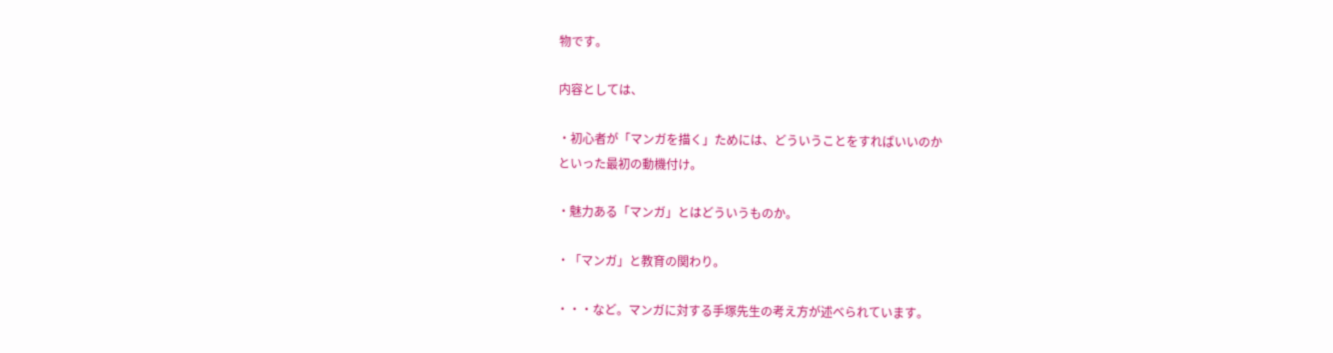物です。

内容としては、

・初心者が「マンガを描く」ためには、どういうことをすればいいのか
といった最初の動機付け。

・魅力ある「マンガ」とはどういうものか。

・「マンガ」と教育の関わり。

・・・など。マンガに対する手塚先生の考え方が述べられています。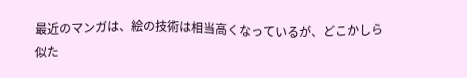最近のマンガは、絵の技術は相当高くなっているが、どこかしら
似た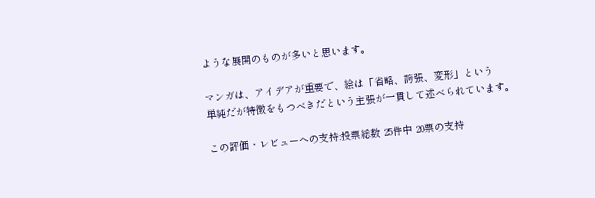ような展開のものが多いと思います。

マンガは、アイデアが重要で、絵は「省略、誇張、変形」という
単純だが特徴をもつべきだという主張が一貫して述べられています。

この評価・レビューへの支持:投票総数 25件中 20票の支持